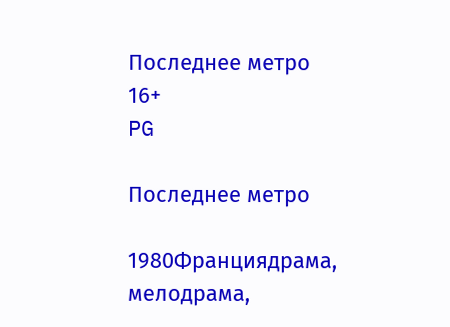Последнее метро
16+
PG

Последнее метро

1980Франциядрама, мелодрама,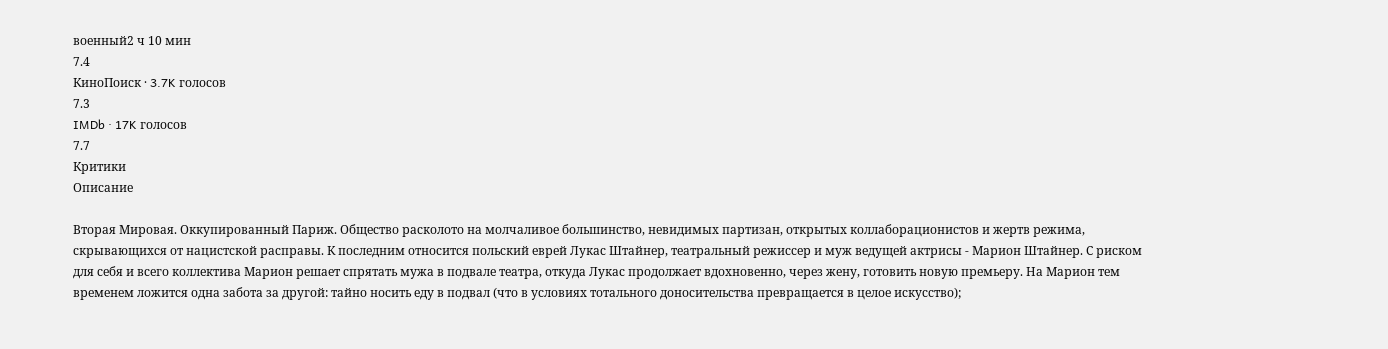военный2 ч 10 мин
7.4
КиноПоиск · 3.7K голосов
7.3
IMDb · 17K голосов
7.7
Критики
Описание

Вторая Мировая. Оккупированный Париж. Общество расколото на молчаливое большинство, невидимых партизан, открытых коллаборационистов и жертв режима, скрывающихся от нацистской расправы. К последним относится польский еврей Лукас Штайнер, театральный режиссер и муж ведущей актрисы - Марион Штайнер. С риском для себя и всего коллектива Марион решает спрятать мужа в подвале театра, откуда Лукас продолжает вдохновенно, через жену, готовить новую премьеру. На Марион тем временем ложится одна забота за другой: тайно носить еду в подвал (что в условиях тотального доносительства превращается в целое искусство);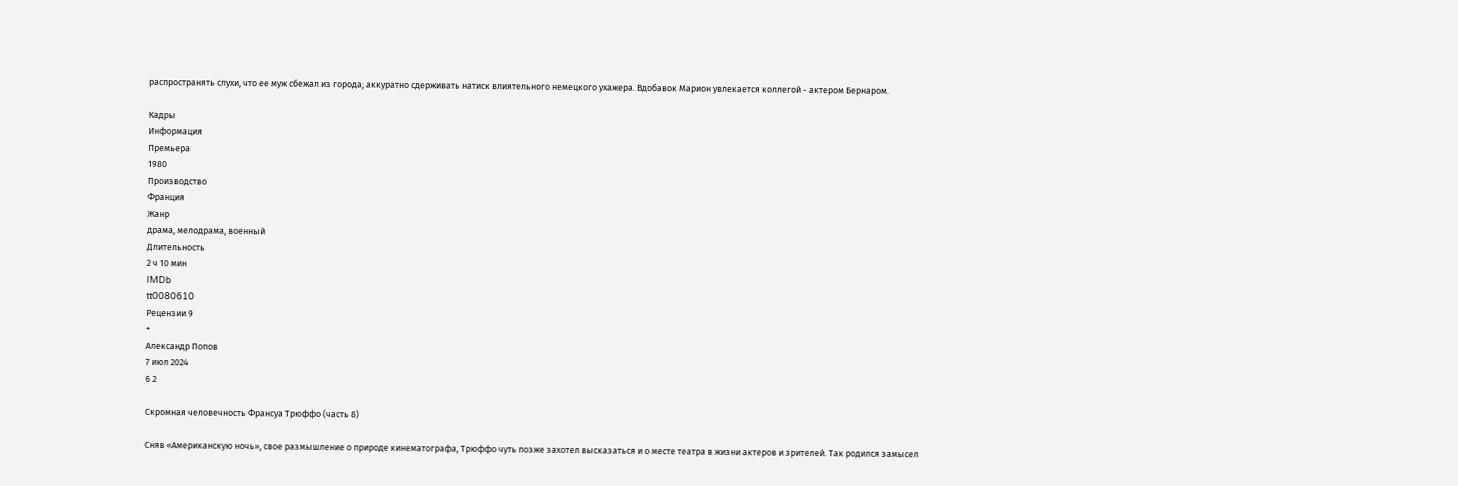распространять слухи, что ее муж сбежал из города; аккуратно сдерживать натиск влиятельного немецкого ухажера. Вдобавок Марион увлекается коллегой - актером Бернаром.

Кадры
Информация
Премьера
1980
Производство
Франция
Жанр
драма, мелодрама, военный
Длительность
2 ч 10 мин
IMDb
tt0080610
Рецензии 9
+
Александр Попов
7 июл 2024
6 2

Скромная человечность Франсуа Трюффо (часть 8)

Сняв «Американскую ночь», свое размышление о природе кинематографа, Трюффо чуть позже захотел высказаться и о месте театра в жизни актеров и зрителей. Так родился замысел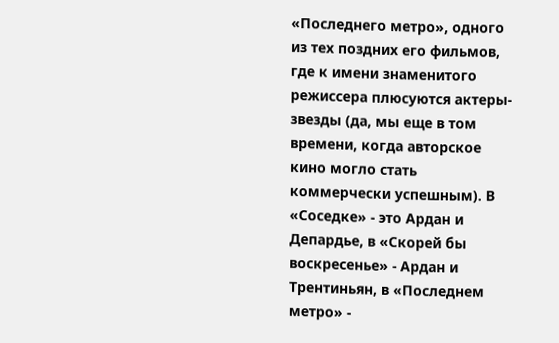«Последнего метро», одного из тех поздних его фильмов, где к имени знаменитого режиссера плюсуются актеры-звезды (да, мы еще в том времени, когда авторское кино могло стать коммерчески успешным). В «Соседке» - это Ардан и Депардье, в «Скорей бы воскресенье» - Ардан и Трентиньян, в «Последнем метро» -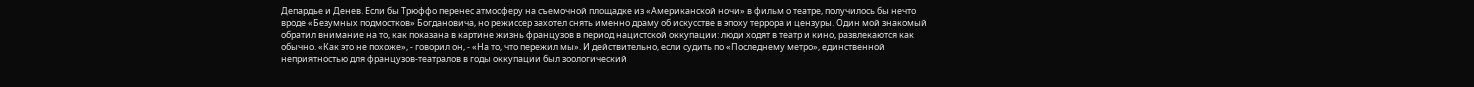Депардье и Денев. Если бы Трюффо перенес атмосферу на съемочной площадке из «Американской ночи» в фильм о театре, получилось бы нечто вроде «Безумных подмостков» Богдановича, но режиссер захотел снять именно драму об искусстве в эпоху террора и цензуры. Один мой знакомый обратил внимание на то, как показана в картине жизнь французов в период нацистской оккупации: люди ходят в театр и кино, развлекаются как обычно. «Как это не похоже», - говорил он, - «На то, что пережил мы». И действительно, если судить по «Последнему метро», единственной неприятностью для французов-театралов в годы оккупации был зоологический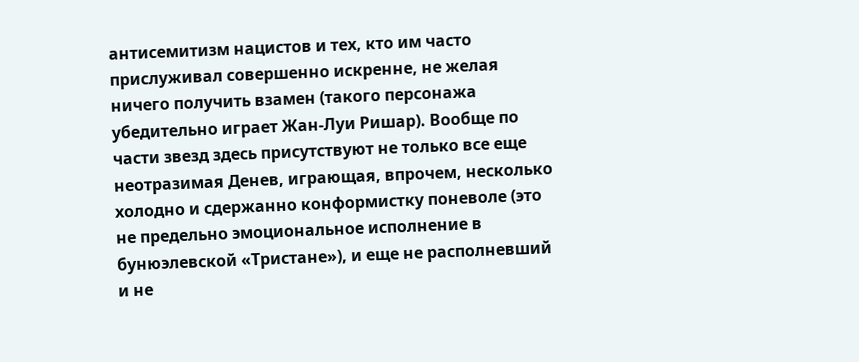антисемитизм нацистов и тех, кто им часто прислуживал совершенно искренне, не желая ничего получить взамен (такого персонажа убедительно играет Жан-Луи Ришар). Вообще по части звезд здесь присутствуют не только все еще неотразимая Денев, играющая, впрочем, несколько холодно и сдержанно конформистку поневоле (это не предельно эмоциональное исполнение в бунюэлевской «Тристане»), и еще не располневший и не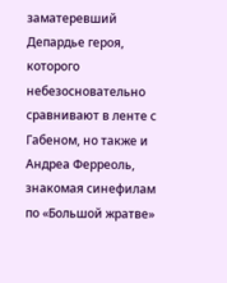заматеревший Депардье героя, которого небезосновательно сравнивают в ленте с Габеном, но также и Андреа Ферреоль, знакомая синефилам по «Большой жратве»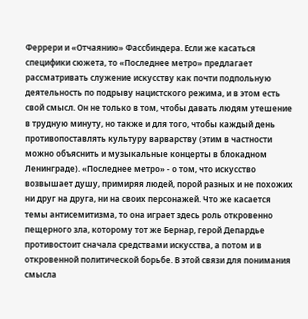Феррери и «Отчаянию» Фассбиндера. Если же касаться специфики сюжета, то «Последнее метро» предлагает рассматривать служение искусству как почти подпольную деятельность по подрыву нацистского режима, и в этом есть свой смысл. Он не только в том, чтобы давать людям утешение в трудную минуту, но также и для того, чтобы каждый день противопоставлять культуру варварству (этим в частности можно объяснить и музыкальные концерты в блокадном Ленинграде). «Последнее метро» - о том, что искусство возвышает душу, примиряя людей, порой разных и не похожих ни друг на друга, ни на своих персонажей. Что же касается темы антисемитизма, то она играет здесь роль откровенно пещерного зла, которому тот же Бернар, герой Депардье противостоит сначала средствами искусства, а потом и в откровенной политической борьбе. В этой связи для понимания смысла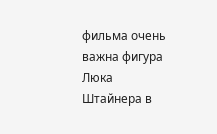фильма очень важна фигура Люка Штайнера в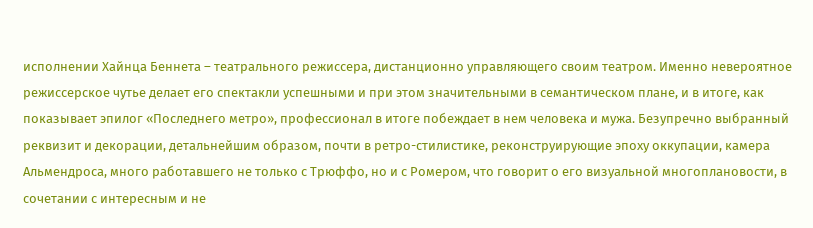исполнении Хайнца Беннета – театрального режиссера, дистанционно управляющего своим театром. Именно невероятное режиссерское чутье делает его спектакли успешными и при этом значительными в семантическом плане, и в итоге, как показывает эпилог «Последнего метро», профессионал в итоге побеждает в нем человека и мужа. Безупречно выбранный реквизит и декорации, детальнейшим образом, почти в ретро-стилистике, реконструирующие эпоху оккупации, камера Альмендроса, много работавшего не только с Трюффо, но и с Ромером, что говорит о его визуальной многоплановости, в сочетании с интересным и не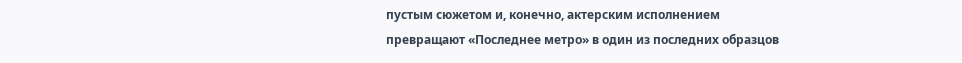пустым сюжетом и, конечно, актерским исполнением превращают «Последнее метро» в один из последних образцов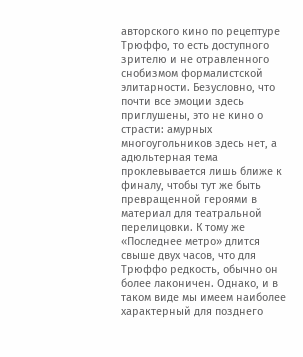авторского кино по рецептуре Трюффо, то есть доступного зрителю и не отравленного снобизмом формалистской элитарности. Безусловно, что почти все эмоции здесь приглушены, это не кино о страсти: амурных многоугольников здесь нет, а адюльтерная тема проклевывается лишь ближе к финалу, чтобы тут же быть превращенной героями в материал для театральной перелицовки. К тому же «Последнее метро» длится свыше двух часов, что для Трюффо редкость, обычно он более лаконичен. Однако, и в таком виде мы имеем наиболее характерный для позднего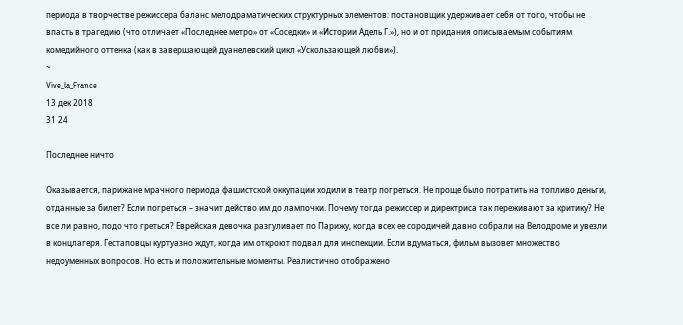периода в творчестве режиссера баланс мелодраматических структурных элементов: постановщик удерживает себя от того, чтобы не впасть в трагедию (что отличает «Последнее метро» от «Соседки» и «Истории Адель Г.»), но и от придания описываемым событиям комедийного оттенка (как в завершающей дуанелевский цикл «Ускользающей любви»).
~
Vive_la_France
13 дек 2018
31 24

Последнее ничто

Оказывается, парижане мрачного периода фашистской оккупации ходили в театр погреться. Не проще было потратить на топливо деньги, отданные за билет? Если погреться – значит действо им до лампочки. Почему тогда режиссер и директриса так переживают за критику? Не все ли равно, подо что греться? Еврейская девочка разгуливает по Парижу, когда всех ее сородичей давно собрали на Велодроме и увезли в концлагеря. Гестаповцы куртуазно ждут, когда им откроют подвал для инспекции. Если вдуматься, фильм вызовет множество недоуменных вопросов. Но есть и положительные моменты. Реалистично отображено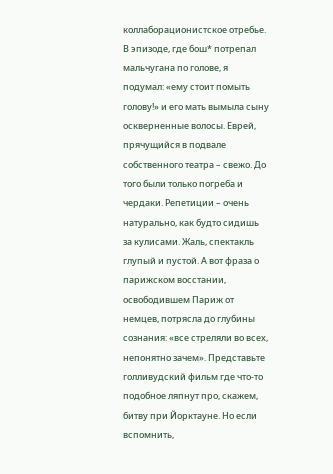коллаборационистское отребье. В эпизоде, где бош* потрепал мальчугана по голове, я подумал: «ему стоит помыть голову!» и его мать вымыла сыну оскверненные волосы. Еврей, прячущийся в подвале собственного театра – свежо. До того были только погреба и чердаки. Репетиции – очень натурально, как будто сидишь за кулисами. Жаль, спектакль глупый и пустой. А вот фраза о парижском восстании, освободившем Париж от немцев, потрясла до глубины сознания: «все стреляли во всех, непонятно зачем». Представьте голливудский фильм где что-то подобное ляпнут про, скажем, битву при Йорктауне. Но если вспомнить,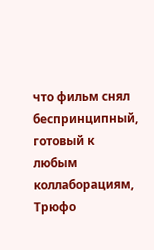что фильм снял беспринципный, готовый к любым коллаборациям, Трюфо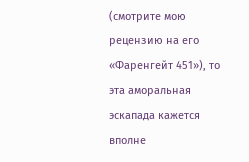(смотрите мою рецензию на его «Фаренгейт 451»), то эта аморальная эскапада кажется вполне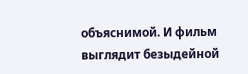объяснимой. И фильм выглядит безыдейной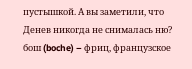пустышкой. А вы заметили, что Денев никогда не снималась ню? бош (boche) – фриц, французское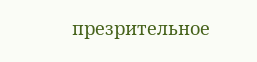презрительное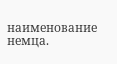наименование немца.